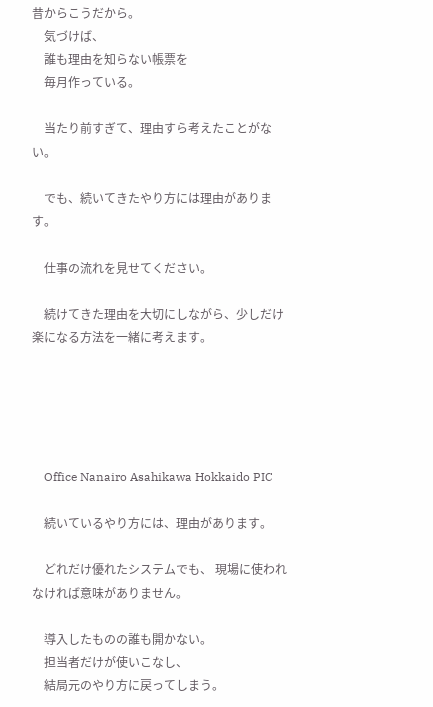昔からこうだから。
    気づけば、
    誰も理由を知らない帳票を
    毎月作っている。

    当たり前すぎて、理由すら考えたことがない。

    でも、続いてきたやり方には理由があります。

    仕事の流れを見せてください。

    続けてきた理由を大切にしながら、少しだけ楽になる方法を一緒に考えます。





    Office Nanairo Asahikawa Hokkaido PIC

    続いているやり方には、理由があります。

    どれだけ優れたシステムでも、 現場に使われなければ意味がありません。

    導入したものの誰も開かない。
    担当者だけが使いこなし、
    結局元のやり方に戻ってしまう。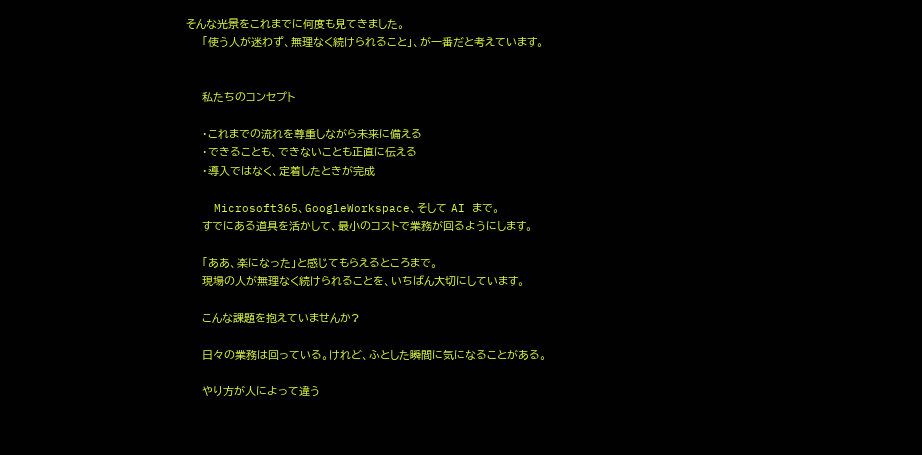そんな光景をこれまでに何度も見てきました。
    「使う人が迷わず、無理なく続けられること」、が一番だと考えています。


    私たちのコンセプト

    ・これまでの流れを尊重しながら未来に備える
    ・できることも、できないことも正直に伝える
    ・導入ではなく、定着したときが完成

    Microsoft365、GoogleWorkspace、そして AI まで。
    すでにある道具を活かして、最小のコストで業務が回るようにします。

    「ああ、楽になった」と感じてもらえるところまで。
    現場の人が無理なく続けられることを、いちばん大切にしています。

    こんな課題を抱えていませんか?

    日々の業務は回っている。けれど、ふとした瞬間に気になることがある。

    やり方が人によって違う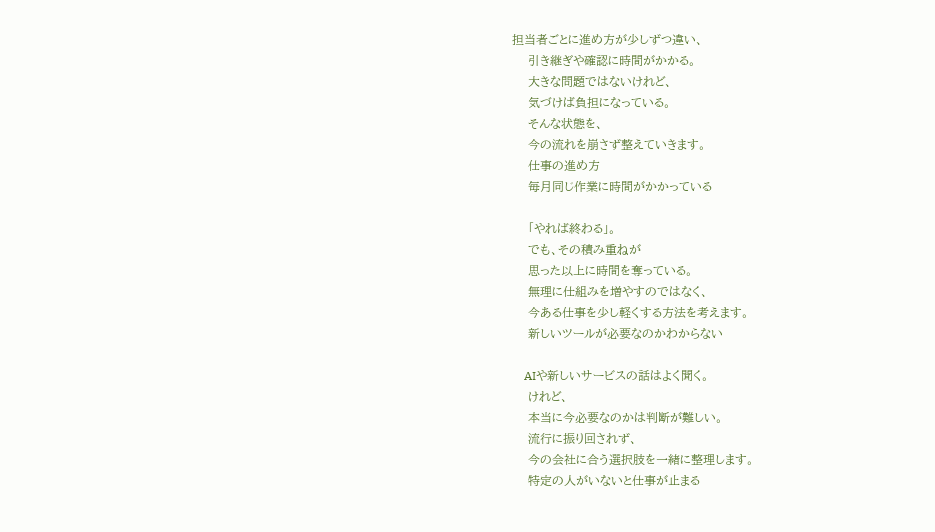担当者ごとに進め方が少しずつ違い、
    引き継ぎや確認に時間がかかる。
    大きな問題ではないけれど、
    気づけば負担になっている。
    そんな状態を、
    今の流れを崩さず整えていきます。
    仕事の進め方
    毎月同じ作業に時間がかかっている

    「やれば終わる」。
    でも、その積み重ねが
    思った以上に時間を奪っている。
    無理に仕組みを増やすのではなく、
    今ある仕事を少し軽くする方法を考えます。
    新しいツールが必要なのかわからない

    AIや新しいサービスの話はよく聞く。
    けれど、
    本当に今必要なのかは判断が難しい。
    流行に振り回されず、
    今の会社に合う選択肢を一緒に整理します。
    特定の人がいないと仕事が止まる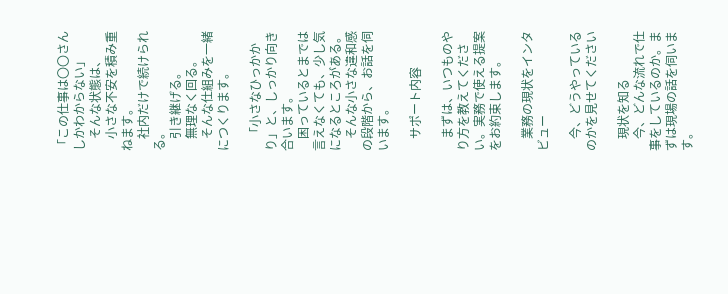「この仕事は〇〇さんしかわからない」
    そんな状態は、
    小さな不安を積み重ねます。
    社内だけで続けられる。
    引き継げる。
    無理なく回る。
    そんな仕組みを一緒につくります。

    「小さなひっかかり」と、しっかり向き合います。
    困っているとまでは言えなくても、少し気になるところがある。
    そんな小さな違和感の段階から、お話を伺います。

    サポート内容

    まずは、いつものやり方を教えてください。実務で使える提案をお約束します。

    業務の現状をインタビュー

    今、どうやっているのかを見せてください

    現状を知る
    今、どんな流れで仕事をしているのか。まずは現場の話を伺います。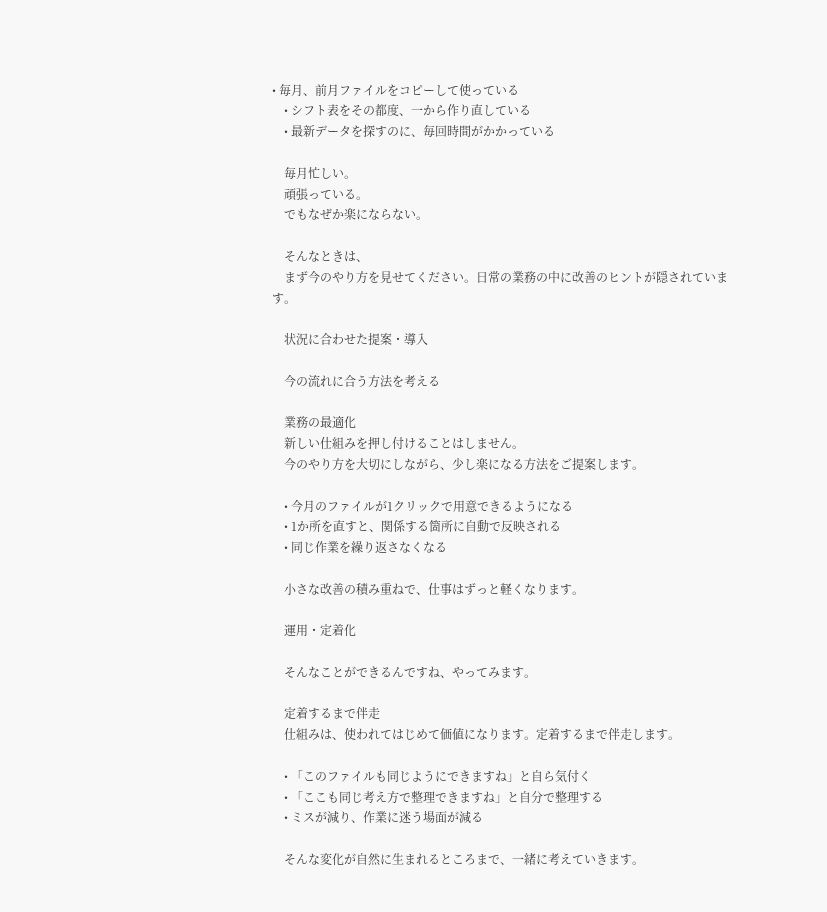• 毎月、前月ファイルをコピーして使っている
    • シフト表をその都度、一から作り直している
    • 最新データを探すのに、毎回時間がかかっている

    毎月忙しい。
    頑張っている。
    でもなぜか楽にならない。

    そんなときは、
    まず今のやり方を見せてください。日常の業務の中に改善のヒントが隠されています。

    状況に合わせた提案・導入

    今の流れに合う方法を考える

    業務の最適化
    新しい仕組みを押し付けることはしません。
    今のやり方を大切にしながら、少し楽になる方法をご提案します。

    • 今月のファイルが1クリックで用意できるようになる
    • 1か所を直すと、関係する箇所に自動で反映される
    • 同じ作業を繰り返さなくなる

    小さな改善の積み重ねで、仕事はずっと軽くなります。

    運用・定着化

    そんなことができるんですね、やってみます。

    定着するまで伴走
    仕組みは、使われてはじめて価値になります。定着するまで伴走します。

    • 「このファイルも同じようにできますね」と自ら気付く
    • 「ここも同じ考え方で整理できますね」と自分で整理する
    • ミスが減り、作業に迷う場面が減る

    そんな変化が自然に生まれるところまで、一緒に考えていきます。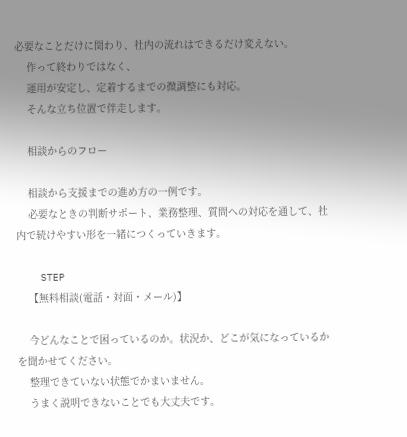必要なことだけに関わり、社内の流れはできるだけ変えない。
    作って終わりではなく、
    運用が安定し、定着するまでの微調整にも対応。
    そんな立ち位置で伴走します。

    相談からのフロー

    相談から支援までの進め方の一例です。
    必要なときの判断サポート、業務整理、質問への対応を通して、社内で続けやすい形を一緒につくっていきます。

    STEP
    【無料相談(電話・対面・メール)】

    今どんなことで困っているのか。状況か、どこが気になっているかを聞かせてください。
    整理できていない状態でかまいません。
    うまく説明できないことでも大丈夫です。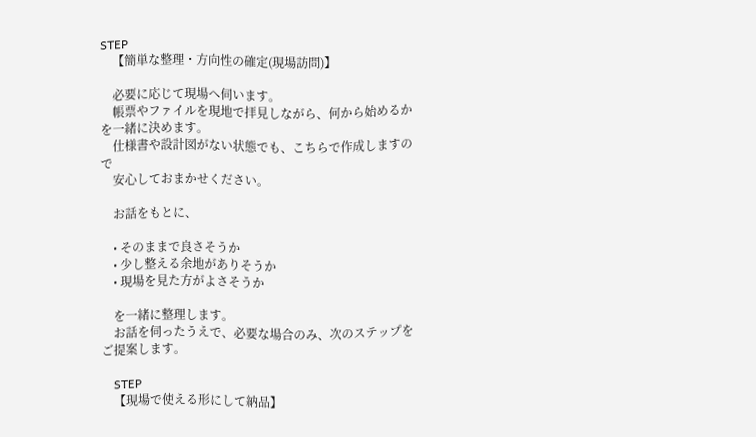STEP
    【簡単な整理・方向性の確定(現場訪問)】

    必要に応じて現場へ伺います。
    帳票やファイルを現地で拝見しながら、何から始めるかを一緒に決めます。
    仕様書や設計図がない状態でも、こちらで作成しますので
    安心しておまかせください。

    お話をもとに、

    • そのままで良さそうか
    • 少し整える余地がありそうか
    • 現場を見た方がよさそうか

    を一緒に整理します。
    お話を伺ったうえで、必要な場合のみ、次のステップをご提案します。

    STEP
    【現場で使える形にして納品】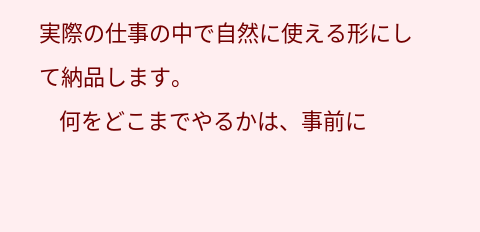実際の仕事の中で自然に使える形にして納品します。
    何をどこまでやるかは、事前に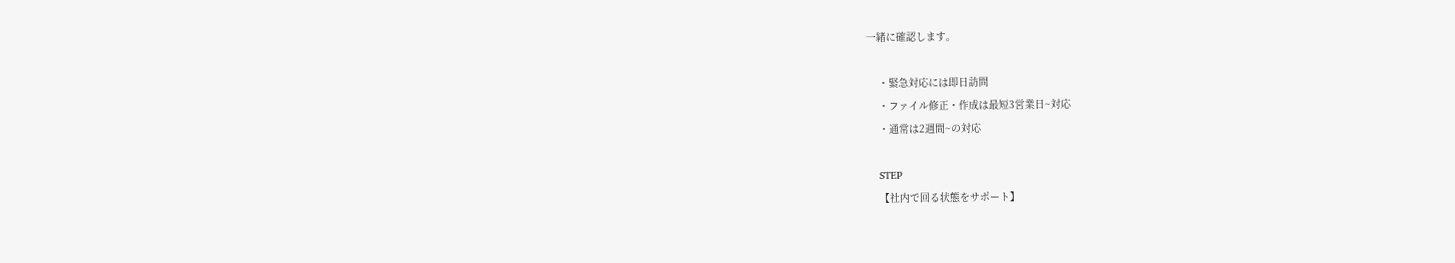一緒に確認します。

    ・緊急対応には即日訪問
    ・ファイル修正・作成は最短3営業日~対応
    ・通常は2週間~の対応

    STEP
    【社内で回る状態をサポート】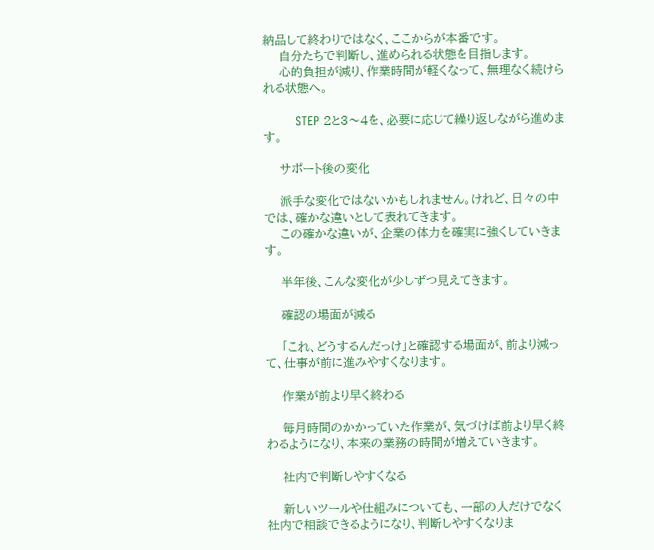納品して終わりではなく、ここからが本番です。
    自分たちで判断し、進められる状態を目指します。
    心的負担が減り、作業時間が軽くなって、無理なく続けられる状態へ。

        STEP 2と3〜4を、必要に応じて繰り返しながら進めます。

    サポート後の変化

    派手な変化ではないかもしれません。けれど、日々の中では、確かな違いとして表れてきます。
    この確かな違いが、企業の体力を確実に強くしていきます。

    半年後、こんな変化が少しずつ見えてきます。

    確認の場面が減る

    「これ、どうするんだっけ」と確認する場面が、前より減って、仕事が前に進みやすくなります。

    作業が前より早く終わる

    毎月時間のかかっていた作業が、気づけば前より早く終わるようになり、本来の業務の時間が増えていきます。

    社内で判断しやすくなる

    新しいツールや仕組みについても、一部の人だけでなく社内で相談できるようになり、判断しやすくなりま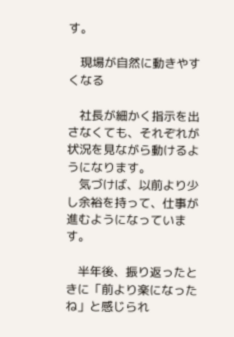す。

    現場が自然に動きやすくなる

    社長が細かく指示を出さなくても、それぞれが状況を見ながら動けるようになります。
    気づけば、以前より少し余裕を持って、仕事が進むようになっています。

    半年後、振り返ったときに「前より楽になったね」と感じられ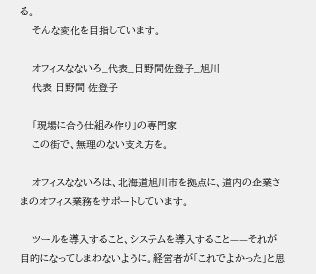る。
    そんな変化を目指しています。

    オフィスなないろ_代表_日野間佐登子_旭川
    代表 日野間 佐登子

    「現場に合う仕組み作り」の専門家
    この街で、無理のない支え方を。

    オフィスなないろは、北海道旭川市を拠点に、道内の企業さまのオフィス業務をサポートしています。

    ツールを導入すること、システムを導入すること——それが目的になってしまわないように。経営者が「これでよかった」と思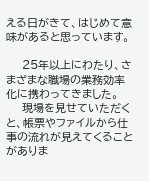える日がきて、はじめて意味があると思っています。

    25年以上にわたり、さまざまな職場の業務効率化に携わってきました。
    現場を見せていただくと、帳票やファイルから仕事の流れが見えてくることがありま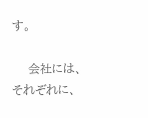す。

    会社には、それぞれに、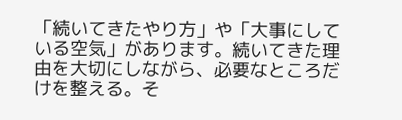「続いてきたやり方」や「大事にしている空気」があります。続いてきた理由を大切にしながら、必要なところだけを整える。そ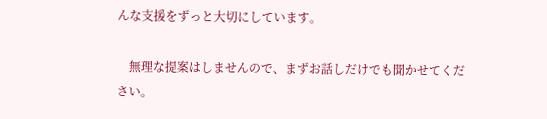んな支援をずっと大切にしています。

    無理な提案はしませんので、まずお話しだけでも聞かせてください。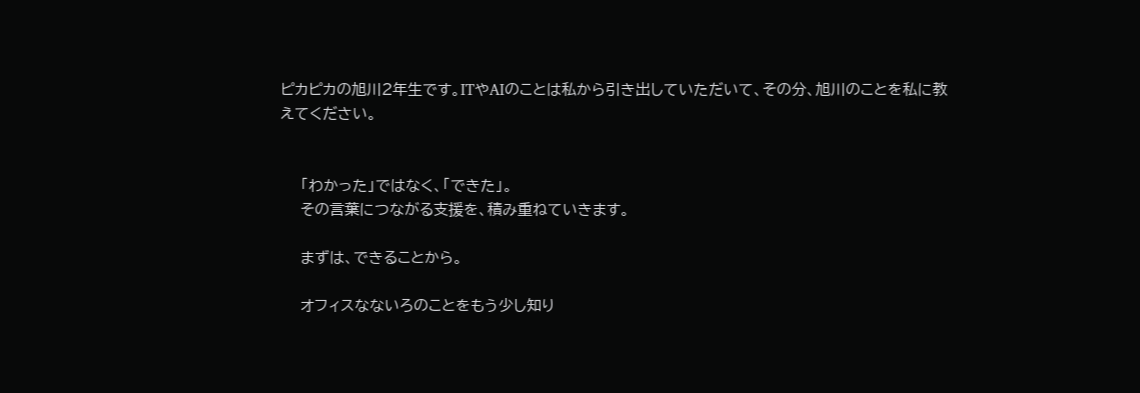ピカピカの旭川2年生です。ITやAIのことは私から引き出していただいて、その分、旭川のことを私に教えてください。


    「わかった」ではなく、「できた」。
    その言葉につながる支援を、積み重ねていきます。

    まずは、できることから。

    オフィスなないろのことをもう少し知り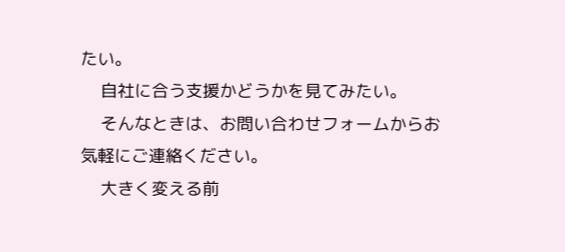たい。
    自社に合う支援かどうかを見てみたい。
    そんなときは、お問い合わせフォームからお気軽にご連絡ください。
    大きく変える前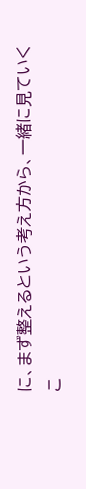に、まず整えるという考え方から、一緒に見ていくこ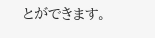とができます。